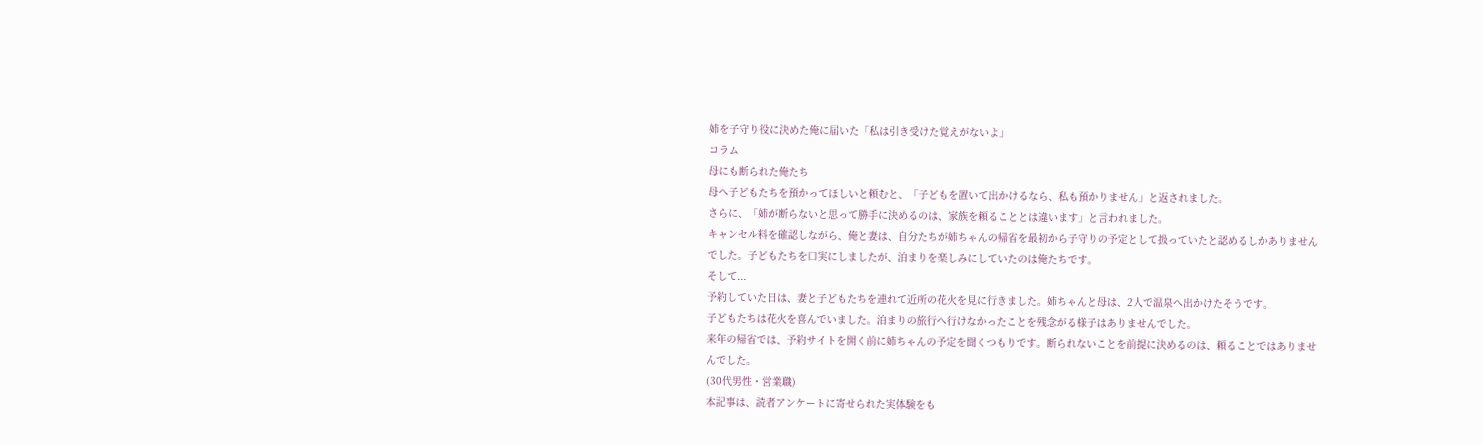姉を子守り役に決めた俺に届いた「私は引き受けた覚えがないよ」
コラム
母にも断られた俺たち
母へ子どもたちを預かってほしいと頼むと、「子どもを置いて出かけるなら、私も預かりません」と返されました。
さらに、「姉が断らないと思って勝手に決めるのは、家族を頼ることとは違います」と言われました。
キャンセル料を確認しながら、俺と妻は、自分たちが姉ちゃんの帰省を最初から子守りの予定として扱っていたと認めるしかありませんでした。子どもたちを口実にしましたが、泊まりを楽しみにしていたのは俺たちです。
そして...
予約していた日は、妻と子どもたちを連れて近所の花火を見に行きました。姉ちゃんと母は、2人で温泉へ出かけたそうです。
子どもたちは花火を喜んでいました。泊まりの旅行へ行けなかったことを残念がる様子はありませんでした。
来年の帰省では、予約サイトを開く前に姉ちゃんの予定を聞くつもりです。断られないことを前提に決めるのは、頼ることではありませんでした。
(30代男性・営業職)
本記事は、読者アンケートに寄せられた実体験をも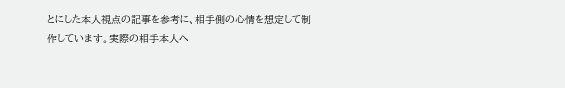とにした本人視点の記事を参考に、相手側の心情を想定して制作しています。実際の相手本人へ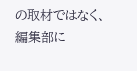の取材ではなく、編集部に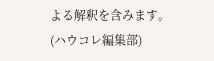よる解釈を含みます。
(ハウコレ編集部)